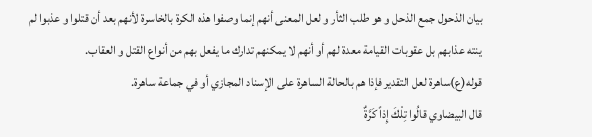بيان الذحول جمع الذحل و هو طلب الثأر و لعل المعنى أنهم إنما وصفوا هذه الكرة بالخاسرة لأنهم بعد أن قتلوا و عذبوا لم ينته عذابهم بل عقوبات القيامة معدة لهم أو أنهم لا يمكنهم تدارك ما يفعل بهم من أنواع القتل و العقاب.
قوله(ع)ساهرة لعل التقدير فإذا هم بالحالة الساهرة على الإسناد المجازي أو في جماعة ساهرة.
قال البيضاوي قالُوا تِلْكَ إِذاً كَرَّةٌ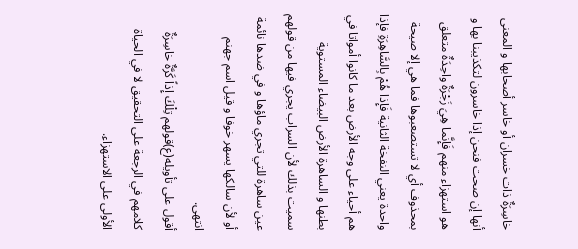خاسِرَةٌ ذات خسران أو خاسر أصحابها و المعنى أنها إن صحت فنحن إذا خاسرون لتكذيبنا بها و هو استهزاء منهم فَإِنَّما هِيَ زَجْرَةٌ واحِدَةٌ متعلق بمحذوف أي لا تستصعبوها فما هي إلا صيحة واحدة يعني النفخة الثانية فَإِذا هُمْ بِالسَّاهِرَةِ فإذا هم أحياء على وجه الأرض بعد ما كانوا أمواتا في بطنها و الساهرة الأرض البيضاء المستوية سميت بذلك لأن السراب يجري فيها من قولهم عين ساهرة للتي تجري ماؤها و في ضدها نائمة أو لأن سالكها يسهر خوفا و قيل اسم جهنم انتهى.
أقول على تأويله(ع)قولهم تِلْكَ إِذاً كَرَّةٌ خاسِرَةٌ كلامهم في الرجعة على التحقيق لا في الحياة الأولى على الاستهزاء.